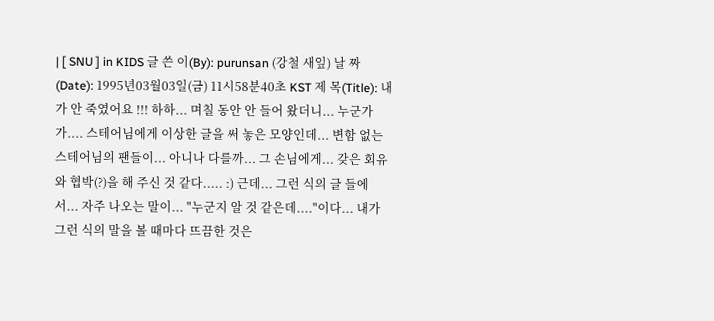| [ SNU ] in KIDS 글 쓴 이(By): purunsan (강철 새잎) 날 짜 (Date): 1995년03월03일(금) 11시58분40초 KST 제 목(Title): 내가 안 죽였어요 !!! 하하... 며칠 동안 안 들어 왔더니... 누군가가.... 스테어님에게 이상한 글을 써 놓은 모양인데... 변함 없는 스테어님의 팬들이... 아니나 다를까... 그 손님에게... 갖은 회유와 협박(?)을 해 주신 것 같다..... :) 근데... 그런 식의 글 들에서... 자주 나오는 말이... "누군지 알 것 같은데...."이다... 내가 그런 식의 말을 볼 때마다 뜨끔한 것은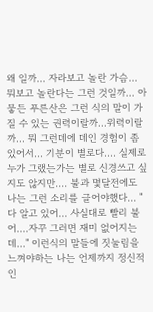왜 일까... 자라보고 놀란 가슴... 뭐보고 놀란다는 그런 것일까... 아뭏든 푸른산은 그런 식의 말이 가질 수 있는 권력이랄까...위력이랄까... 뭐 그런데에 데인 경험이 좀 있어서... 기분이 별로다.... 실제로 누가 그랬는가는 별로 신경쓰고 싶지도 않지만.... 불과 몇달전에도 나는 그런 소리를 글어야했다... "다 알고 있어... 사실대로 빨리 불어....자꾸 그러면 재미 없어지는데..." 이런식의 말들에 짓눌림을 느껴야하는 나는 언제까지 정신적인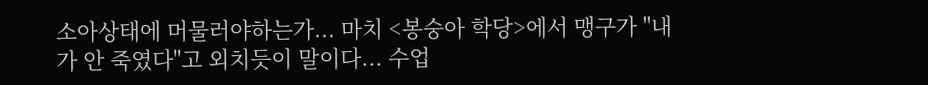소아상태에 머물러야하는가... 마치 <봉숭아 학당>에서 맹구가 "내가 안 죽였다"고 외치듯이 말이다... 수업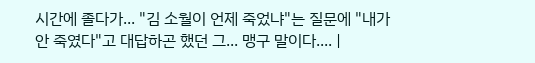시간에 졸다가... "김 소월이 언제 죽었냐"는 질문에 "내가 안 죽였다"고 대답하곤 했던 그... 맹구 말이다.... |